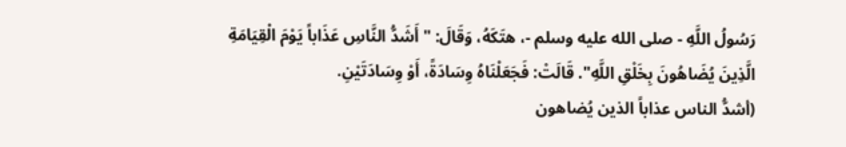رَسُولُ اللَّهِ - صلى الله عليه وسلم -، هتَكَهُ، وَقَالَ: "أَشَدُّ النَّاسِ عَذَاباً يَوْمَ الْقِيَامَةِ الَّذِينَ يُضَاهُونَ بِخَلْقِ اللَّهِ". قَالَتْ: فَجَعَلْنَاهُ وِسَادَةً، أَوْ وِسَادَتَيْنِ.
(أشدُّ الناس عذاباً الذين يُضاهون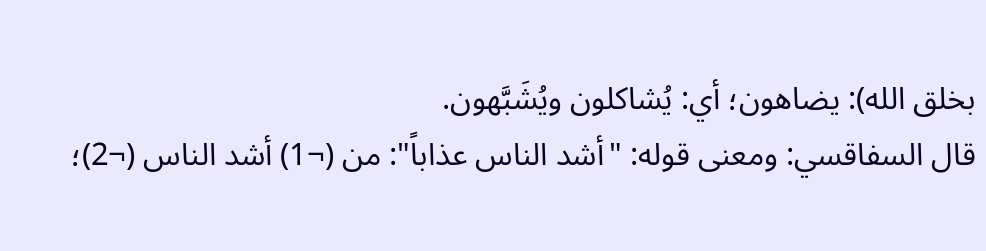بخلق الله): يضاهون؛ أي: يُشاكلون ويُشَبَّهون.
قال السفاقسي: ومعنى قوله: "أشد الناس عذاباً": من (¬1) أشد الناس (¬2)؛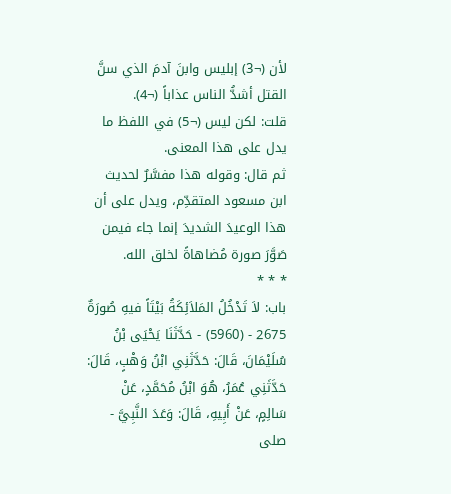لأن (¬3) إبليس وابنَ آدمَ الذي سنَّ القتل أشدُّ الناس عذاباً (¬4).
قلت: لكن ليس (¬5) في اللفظ ما يدل على هذا المعنى.
ثم قال: وقوله هذا مفسَّرٌ لحديث ابن مسعود المتقدِّم، ويدل على أن هذا الوعيدَ الشديدَ إنما جاء فيمن صَوَّرَ صورة مُضاهاةً لخلق الله.
* * *
باب: لاَ تَدْخُلُ المَلاَئِكَةُ بَيْتَاً فيهِ صُورَةٌ
2675 - (5960) - حَدَّثَنَا يَحْيَى بْنُ سُلَيْمَانَ، قَالَ: حَدَّثَنِي ابْنُ وَهْبٍ، قَالَ: حَدَّثَنِي عُمَرُ، هُوَ ابْنُ مُحَمَّدٍ، عَنْ سَالِمٍ، عَنْ أَبِيهِ، قَالَ: وَعَدَ النَّبِيَّ - صلى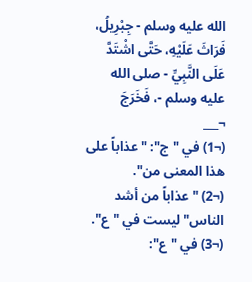الله عليه وسلم - جِبْرِيلُ، فَرَاثَ عَلَيْهِ، حَتَّى اشْتَدَّ عَلَى النَّبِيِّ - صلى الله عليه وسلم -، فَخَرَجَ
¬___
(¬1) في "ج": "عذاباً على هذا المعنى من".
(¬2) "عذاباً من أشد الناس" ليست في "ع".
(¬3) في "ع":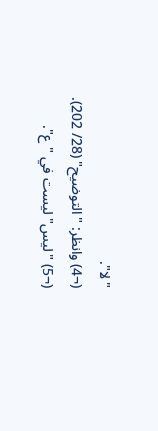"لا".
(¬4) وانظر: "التوضيح" (28/ 202).
(¬5) "ليس" ليست في "ع".